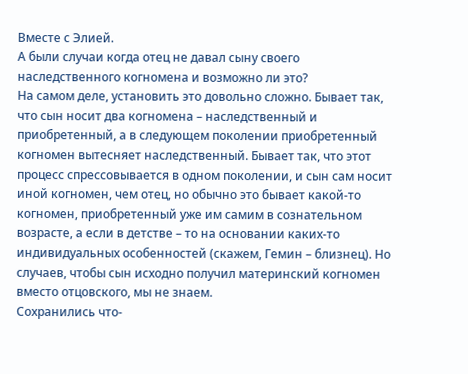Вместе с Элией.
А были случаи когда отец не давал сыну своего наследственного когномена и возможно ли это?
На самом деле, установить это довольно сложно. Бывает так, что сын носит два когномена – наследственный и приобретенный, а в следующем поколении приобретенный когномен вытесняет наследственный. Бывает так, что этот процесс спрессовывается в одном поколении, и сын сам носит иной когномен, чем отец, но обычно это бывает какой-то когномен, приобретенный уже им самим в сознательном возрасте, а если в детстве – то на основании каких-то индивидуальных особенностей (скажем, Гемин – близнец). Но случаев, чтобы сын исходно получил материнский когномен вместо отцовского, мы не знаем.
Сохранились что-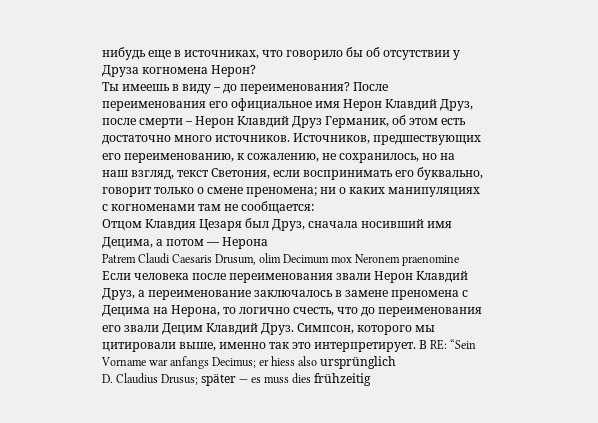нибудь еще в источниках, что говорило бы об отсутствии у Друза когномена Нерон?
Ты имеешь в виду – до переименования? После переименования его официальное имя Нерон Клавдий Друз, после смерти – Нерон Клавдий Друз Германик, об этом есть достаточно много источников. Источников, предшествующих его переименованию, к сожалению, не сохранилось, но на наш взгляд, текст Светония, если воспринимать его буквально, говорит только о смене преномена; ни о каких манипуляциях с когноменами там не сообщается:
Отцом Клавдия Цезаря был Друз, сначала носивший имя Децима, а потом — Нерона
Patrem Claudi Caesaris Drusum, olim Decimum mox Neronem praenomine
Если человека после переименования звали Нерон Клавдий Друз, а переименование заключалось в замене преномена с Децима на Нерона, то логично счесть, что до переименования его звали Децим Клавдий Друз. Симпсон, которого мы цитировали выше, именно так это интерпретирует. В RE: “Sein Vorname war anfangs Decimus; er hiess also ursprünglich
D. Claudius Drusus; später — es muss dies frühzeitig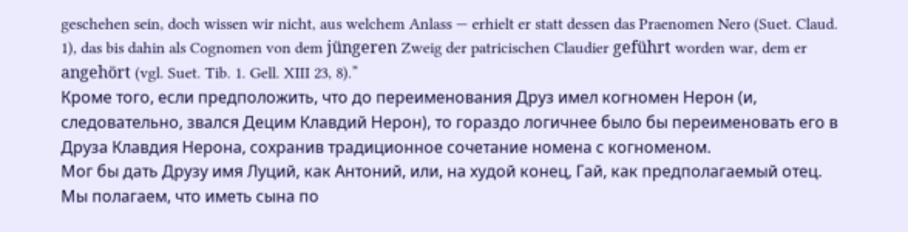geschehen sein, doch wissen wir nicht, aus welchem Anlass — erhielt er statt dessen das Praenomen Nero (Suet. Claud. 1), das bis dahin als Cognomen von dem jüngeren Zweig der patricischen Claudier geführt worden war, dem er angehört (vgl. Suet. Tib. 1. Gell. XIII 23, 8).”
Кроме того, если предположить, что до переименования Друз имел когномен Нерон (и, следовательно, звался Децим Клавдий Нерон), то гораздо логичнее было бы переименовать его в Друза Клавдия Нерона, сохранив традиционное сочетание номена с когноменом.
Мог бы дать Друзу имя Луций, как Антоний, или, на худой конец, Гай, как предполагаемый отец.
Мы полагаем, что иметь сына по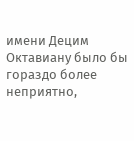имени Децим Октавиану было бы гораздо более неприятно,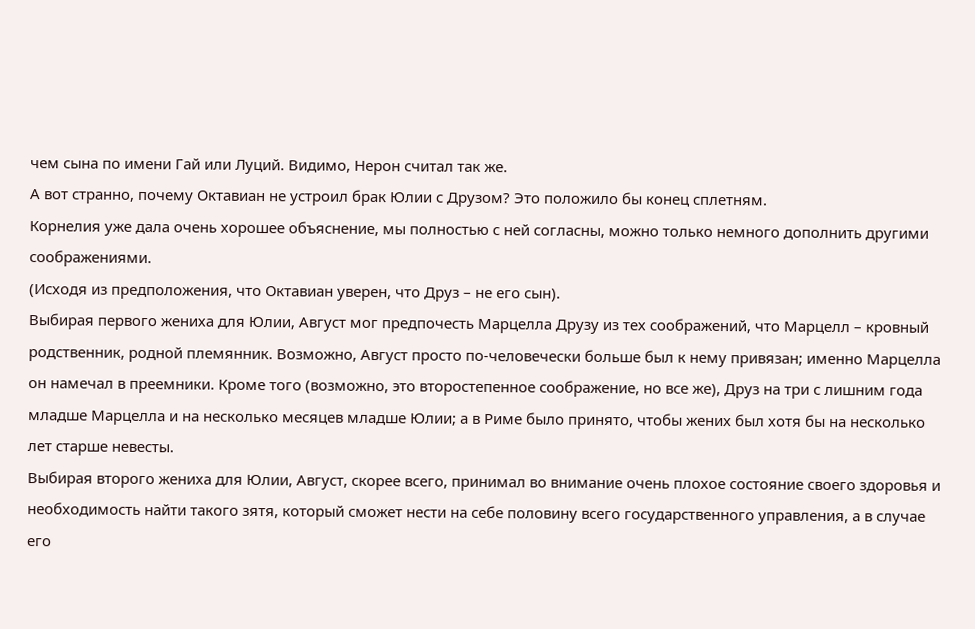чем сына по имени Гай или Луций. Видимо, Нерон считал так же.
А вот странно, почему Октавиан не устроил брак Юлии с Друзом? Это положило бы конец сплетням.
Корнелия уже дала очень хорошее объяснение, мы полностью с ней согласны, можно только немного дополнить другими соображениями.
(Исходя из предположения, что Октавиан уверен, что Друз – не его сын).
Выбирая первого жениха для Юлии, Август мог предпочесть Марцелла Друзу из тех соображений, что Марцелл – кровный родственник, родной племянник. Возможно, Август просто по-человечески больше был к нему привязан; именно Марцелла он намечал в преемники. Кроме того (возможно, это второстепенное соображение, но все же), Друз на три с лишним года младше Марцелла и на несколько месяцев младше Юлии; а в Риме было принято, чтобы жених был хотя бы на несколько лет старше невесты.
Выбирая второго жениха для Юлии, Август, скорее всего, принимал во внимание очень плохое состояние своего здоровья и необходимость найти такого зятя, который сможет нести на себе половину всего государственного управления, а в случае его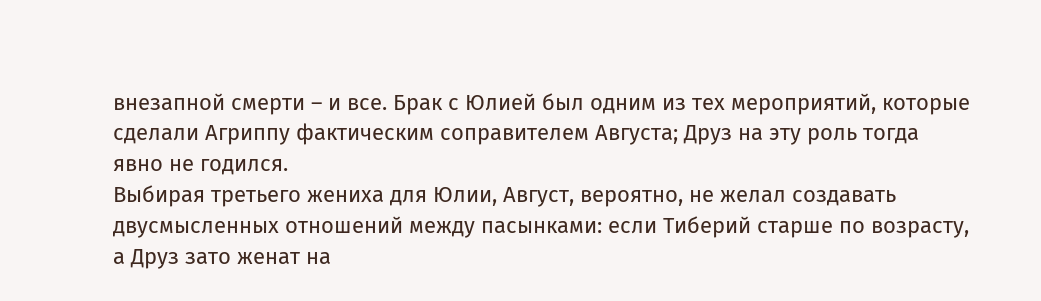внезапной смерти – и все. Брак с Юлией был одним из тех мероприятий, которые сделали Агриппу фактическим соправителем Августа; Друз на эту роль тогда явно не годился.
Выбирая третьего жениха для Юлии, Август, вероятно, не желал создавать двусмысленных отношений между пасынками: если Тиберий старше по возрасту, а Друз зато женат на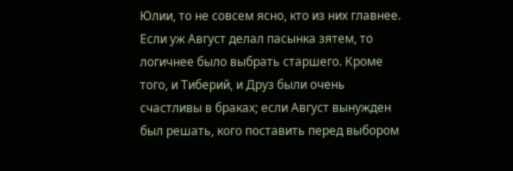Юлии, то не совсем ясно, кто из них главнее. Если уж Август делал пасынка зятем, то логичнее было выбрать старшего. Кроме того, и Тиберий, и Друз были очень счастливы в браках; если Август вынужден был решать, кого поставить перед выбором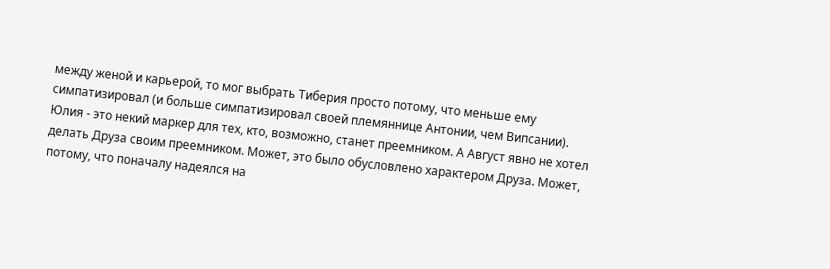между женой и карьерой, то мог выбрать Тиберия просто потому, что меньше ему симпатизировал (и больше симпатизировал своей племяннице Антонии, чем Випсании).
Юлия - это некий маркер для тех, кто, возможно, станет преемником. А Август явно не хотел делать Друза своим преемником. Может, это было обусловлено характером Друза. Может, потому, что поначалу надеялся на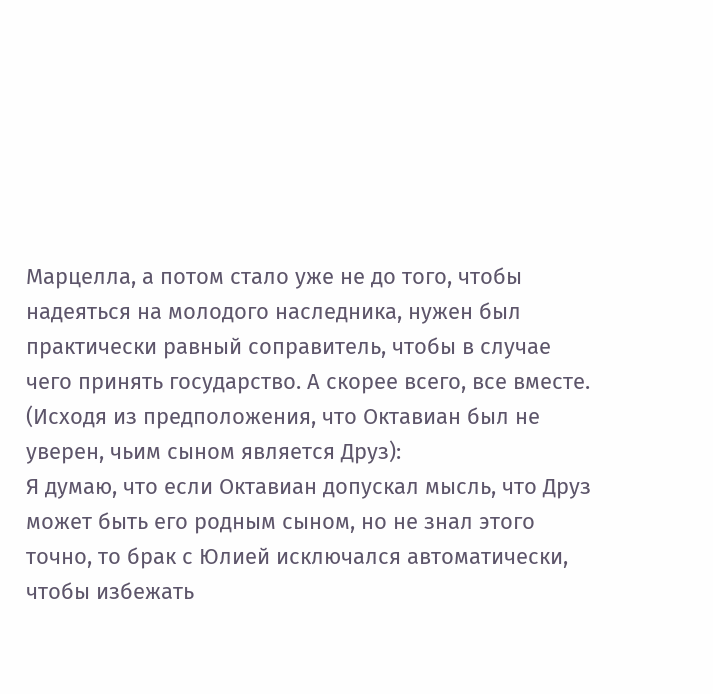Марцелла, а потом стало уже не до того, чтобы надеяться на молодого наследника, нужен был практически равный соправитель, чтобы в случае чего принять государство. А скорее всего, все вместе.
(Исходя из предположения, что Октавиан был не уверен, чьим сыном является Друз):
Я думаю, что если Октавиан допускал мысль, что Друз может быть его родным сыном, но не знал этого точно, то брак с Юлией исключался автоматически, чтобы избежать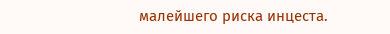малейшего риска инцеста.